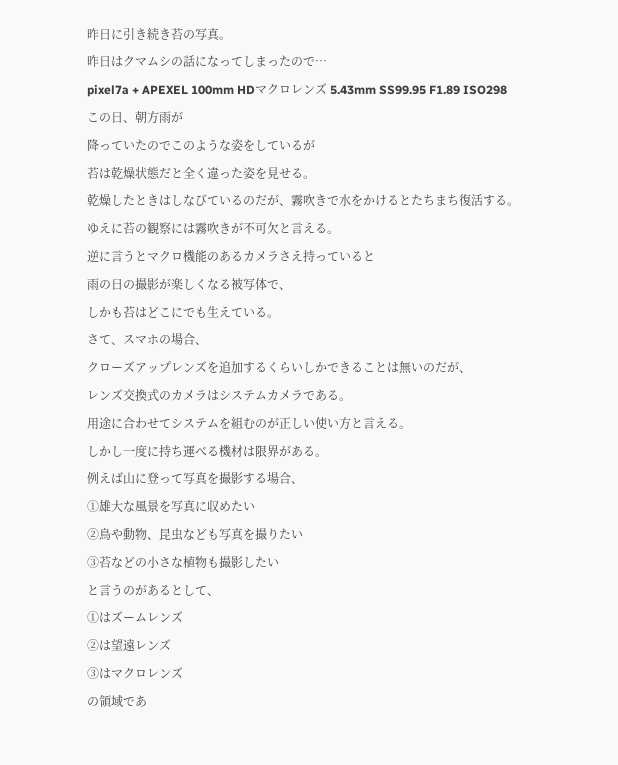昨日に引き続き苔の写真。
昨日はクマムシの話になってしまったので…
pixel7a + APEXEL 100mm HDマクロレンズ 5.43mm SS99.95 F1.89 ISO298
この日、朝方雨が
降っていたのでこのような姿をしているが
苔は乾燥状態だと全く違った姿を見せる。
乾燥したときはしなびているのだが、霧吹きで水をかけるとたちまち復活する。
ゆえに苔の観察には霧吹きが不可欠と言える。
逆に言うとマクロ機能のあるカメラさえ持っていると
雨の日の撮影が楽しくなる被写体で、
しかも苔はどこにでも生えている。
さて、スマホの場合、
クローズアップレンズを追加するくらいしかできることは無いのだが、
レンズ交換式のカメラはシステムカメラである。
用途に合わせてシステムを組むのが正しい使い方と言える。
しかし一度に持ち運べる機材は限界がある。
例えば山に登って写真を撮影する場合、
①雄大な風景を写真に収めたい
②鳥や動物、昆虫なども写真を撮りたい
③苔などの小さな植物も撮影したい
と言うのがあるとして、
①はズームレンズ
②は望遠レンズ
③はマクロレンズ
の領域であ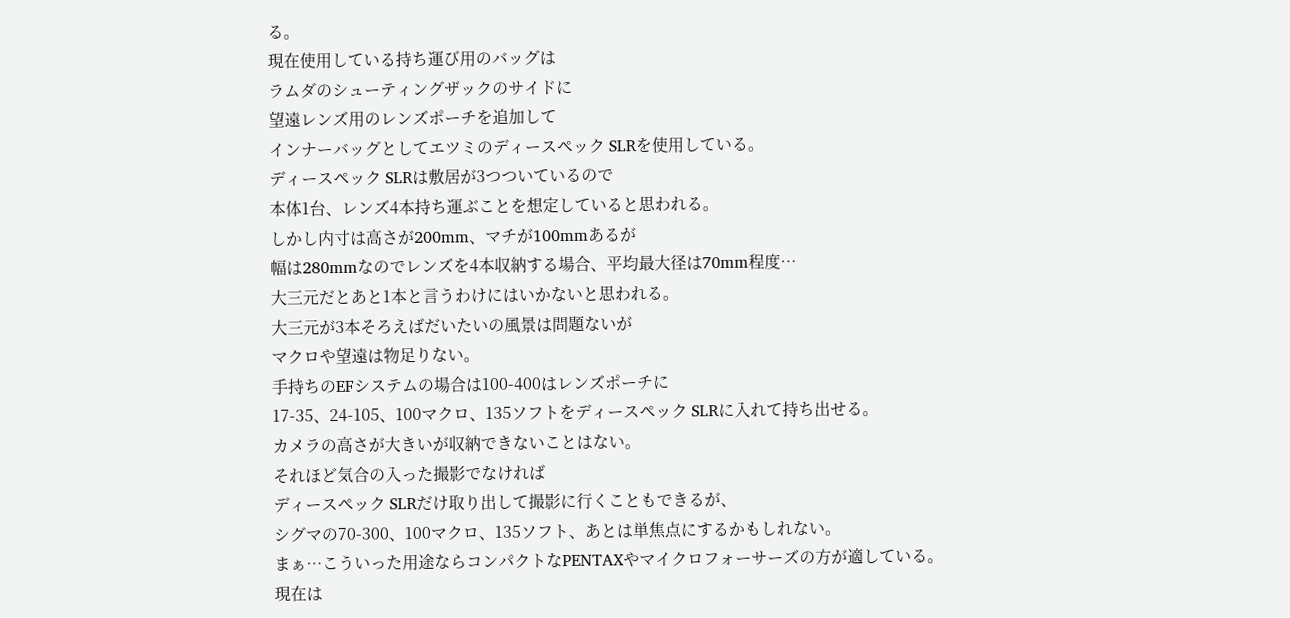る。
現在使用している持ち運び用のバッグは
ラムダのシューティングザックのサイドに
望遠レンズ用のレンズポーチを追加して
インナーバッグとしてエツミのディースペック SLRを使用している。
ディースペック SLRは敷居が3つついているので
本体1台、レンズ4本持ち運ぶことを想定していると思われる。
しかし内寸は高さが200mm、マチが100mmあるが
幅は280mmなのでレンズを4本収納する場合、平均最大径は70mm程度…
大三元だとあと1本と言うわけにはいかないと思われる。
大三元が3本そろえばだいたいの風景は問題ないが
マクロや望遠は物足りない。
手持ちのEFシステムの場合は100-400はレンズポーチに
17-35、24-105、100マクロ、135ソフトをディースペック SLRに入れて持ち出せる。
カメラの高さが大きいが収納できないことはない。
それほど気合の入った撮影でなければ
ディースペック SLRだけ取り出して撮影に行くこともできるが、
シグマの70-300、100マクロ、135ソフト、あとは単焦点にするかもしれない。
まぁ…こういった用途ならコンパクトなPENTAXやマイクロフォーサーズの方が適している。
現在は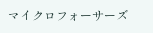マイクロフォーサーズ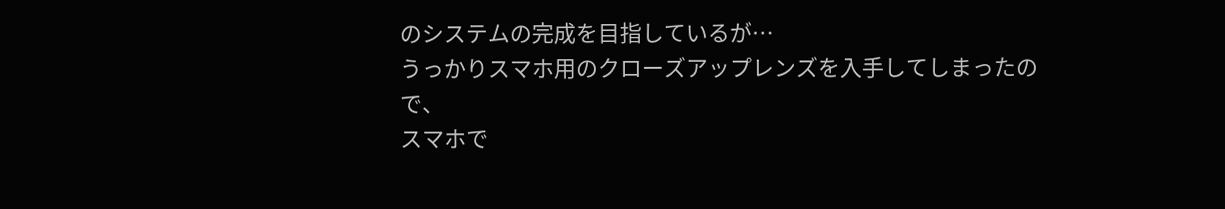のシステムの完成を目指しているが…
うっかりスマホ用のクローズアップレンズを入手してしまったので、
スマホで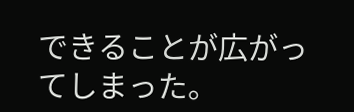できることが広がってしまった。